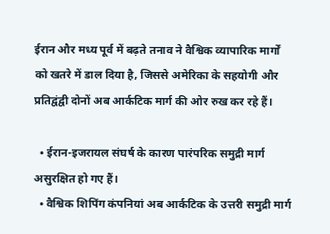ईरान और मध्य पूर्व में बढ़ते तनाव ने वैश्विक व्यापारिक मार्गों को खतरे में डाल दिया है, जिससे अमेरिका के सहयोगी और प्रतिद्वंद्वी दोनों अब आर्कटिक मार्ग की ओर रुख कर रहे हैं।

  • ईरान-इजरायल संघर्ष के कारण पारंपरिक समुद्री मार्ग असुरक्षित हो गए हैं।
  • वैश्विक शिपिंग कंपनियां अब आर्कटिक के उत्तरी समुद्री मार्ग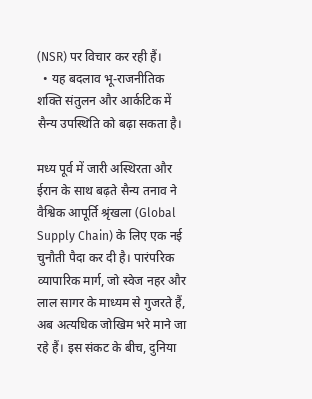(NSR) पर विचार कर रही हैं।
  • यह बदलाव भू-राजनीतिक शक्ति संतुलन और आर्कटिक में सैन्य उपस्थिति को बढ़ा सकता है।

मध्य पूर्व में जारी अस्थिरता और ईरान के साथ बढ़ते सैन्य तनाव ने वैश्विक आपूर्ति श्रृंखला (Global Supply Chain) के लिए एक नई चुनौती पैदा कर दी है। पारंपरिक व्यापारिक मार्ग, जो स्वेज नहर और लाल सागर के माध्यम से गुजरते हैं, अब अत्यधिक जोखिम भरे माने जा रहे हैं। इस संकट के बीच, दुनिया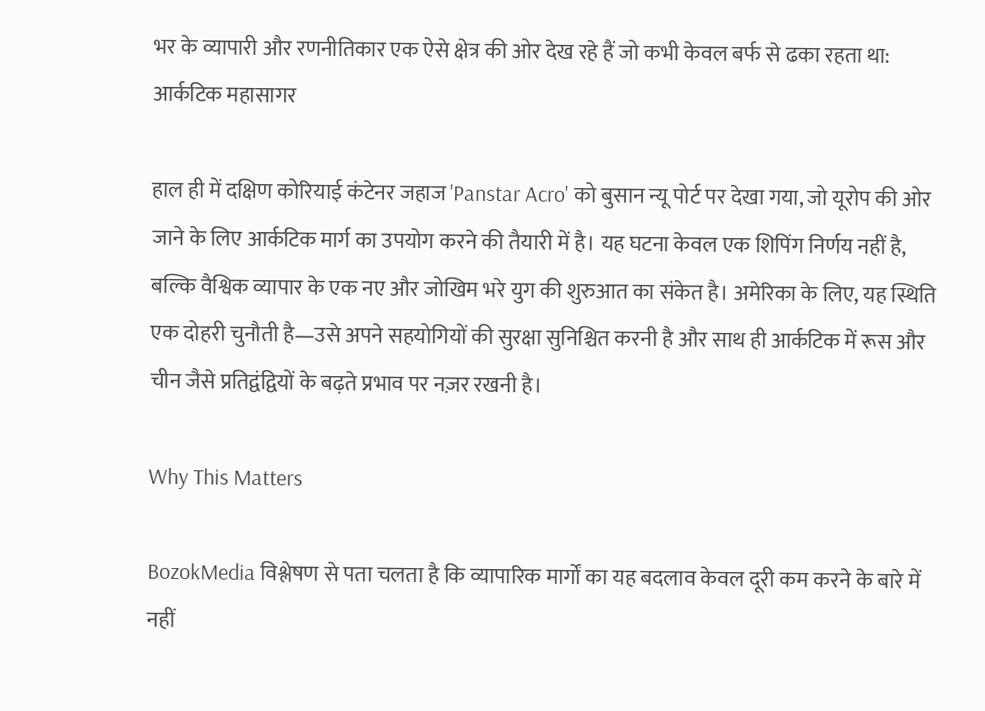भर के व्यापारी और रणनीतिकार एक ऐसे क्षेत्र की ओर देख रहे हैं जो कभी केवल बर्फ से ढका रहता था: आर्कटिक महासागर

हाल ही में दक्षिण कोरियाई कंटेनर जहाज 'Panstar Acro' को बुसान न्यू पोर्ट पर देखा गया, जो यूरोप की ओर जाने के लिए आर्कटिक मार्ग का उपयोग करने की तैयारी में है। यह घटना केवल एक शिपिंग निर्णय नहीं है, बल्कि वैश्विक व्यापार के एक नए और जोखिम भरे युग की शुरुआत का संकेत है। अमेरिका के लिए, यह स्थिति एक दोहरी चुनौती है—उसे अपने सहयोगियों की सुरक्षा सुनिश्चित करनी है और साथ ही आर्कटिक में रूस और चीन जैसे प्रतिद्वंद्वियों के बढ़ते प्रभाव पर नज़र रखनी है।

Why This Matters

BozokMedia विश्लेषण से पता चलता है कि व्यापारिक मार्गों का यह बदलाव केवल दूरी कम करने के बारे में नहीं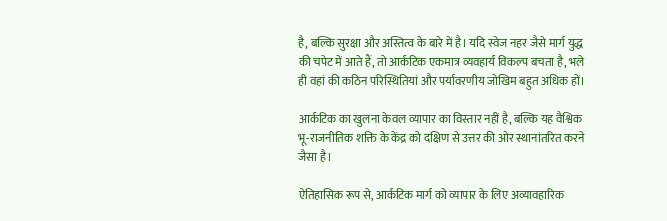है, बल्कि सुरक्षा और अस्तित्व के बारे में है। यदि स्वेज नहर जैसे मार्ग युद्ध की चपेट में आते हैं, तो आर्कटिक एकमात्र व्यवहार्य विकल्प बचता है, भले ही वहां की कठिन परिस्थितियां और पर्यावरणीय जोखिम बहुत अधिक हों।

आर्कटिक का खुलना केवल व्यापार का विस्तार नहीं है, बल्कि यह वैश्विक भू-राजनीतिक शक्ति के केंद्र को दक्षिण से उत्तर की ओर स्थानांतरित करने जैसा है।

ऐतिहासिक रूप से, आर्कटिक मार्ग को व्यापार के लिए अव्यावहारिक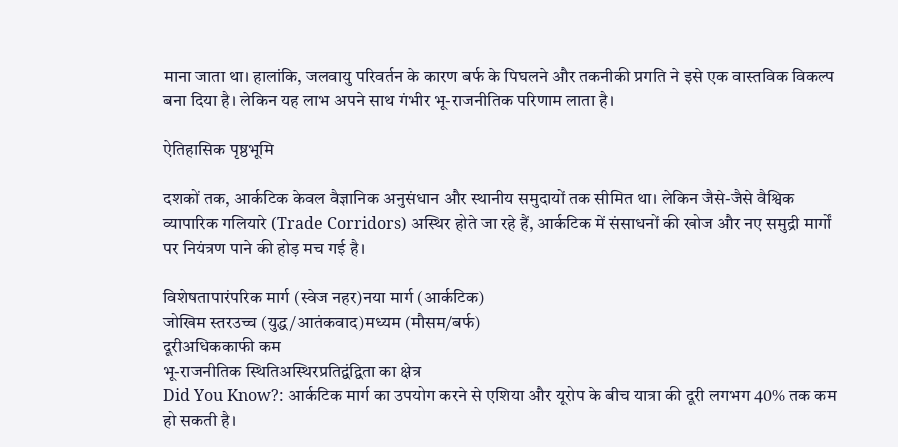माना जाता था। हालांकि, जलवायु परिवर्तन के कारण बर्फ के पिघलने और तकनीकी प्रगति ने इसे एक वास्तविक विकल्प बना दिया है। लेकिन यह लाभ अपने साथ गंभीर भू-राजनीतिक परिणाम लाता है।

ऐतिहासिक पृष्ठभूमि

दशकों तक, आर्कटिक केवल वैज्ञानिक अनुसंधान और स्थानीय समुदायों तक सीमित था। लेकिन जैसे-जैसे वैश्विक व्यापारिक गलियारे (Trade Corridors) अस्थिर होते जा रहे हैं, आर्कटिक में संसाधनों की खोज और नए समुद्री मार्गों पर नियंत्रण पाने की होड़ मच गई है।

विशेषतापारंपरिक मार्ग (स्वेज नहर)नया मार्ग (आर्कटिक)
जोखिम स्तरउच्च (युद्ध/आतंकवाद)मध्यम (मौसम/बर्फ)
दूरीअधिककाफी कम
भू-राजनीतिक स्थितिअस्थिरप्रतिद्वंद्विता का क्षेत्र
Did You Know?: आर्कटिक मार्ग का उपयोग करने से एशिया और यूरोप के बीच यात्रा की दूरी लगभग 40% तक कम हो सकती है।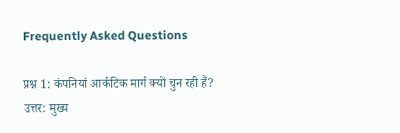Frequently Asked Questions

प्रश्न 1: कंपनियां आर्कटिक मार्ग क्यों चुन रही हैं?
उत्तर: मुख्य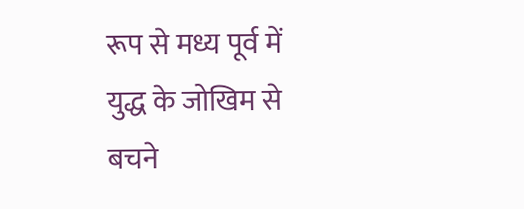रूप से मध्य पूर्व में युद्ध के जोखिम से बचने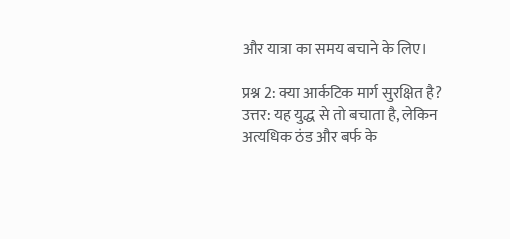और यात्रा का समय बचाने के लिए।

प्रश्न 2: क्या आर्कटिक मार्ग सुरक्षित है?
उत्तर: यह युद्ध से तो बचाता है, लेकिन अत्यधिक ठंड और बर्फ के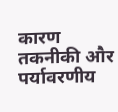कारण तकनीकी और पर्यावरणीय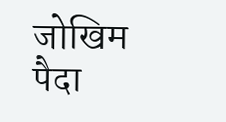जोखिम पैदा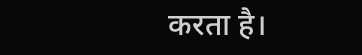करता है।